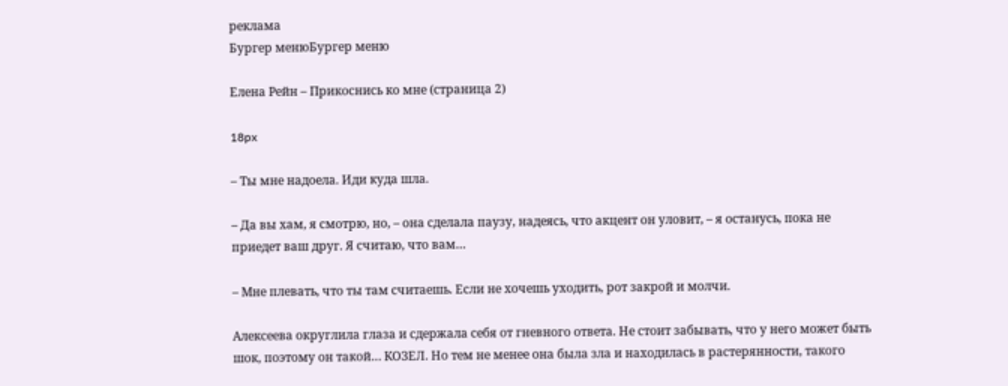реклама
Бургер менюБургер меню

Елена Рейн – Прикоснись ко мне (страница 2)

18px

– Ты мне надоела. Иди куда шла.

– Да вы хам, я смотрю, но, – она сделала паузу, надеясь, что акцент он уловит, – я останусь, пока не приедет ваш друг. Я считаю, что вам…

– Мне плевать, что ты там считаешь. Если не хочешь уходить, рот закрой и молчи.

Алексеева округлила глаза и сдержала себя от гневного ответа. Не стоит забывать, что у него может быть шок, поэтому он такой… КОЗЕЛ. Но тем не менее она была зла и находилась в растерянности, такого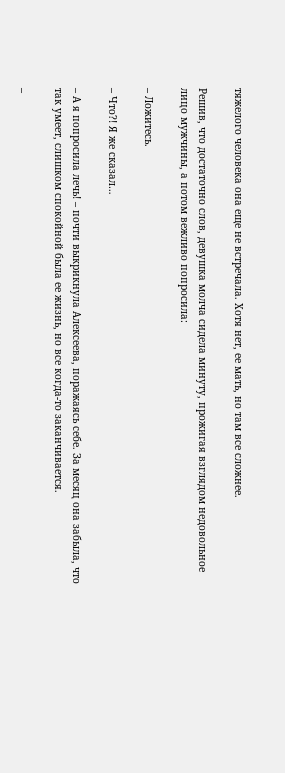тяжелого человека она еще не встречала. Хотя нет, ее мать, но там все сложнее.

Решив, что достаточно слов, девушка молча сидела минуту, прожигая взглядом недовольное лицо мужчины, а потом вежливо попросила:

– Ложитесь.

– Что?! Я же сказал…

– А я попросила лечь! – почти выкрикнула Алексеева, поражаясь себе. За месяц она забыла, что так умеет, слишком спокойной была ее жизнь, но все когда-то заканчивается.

–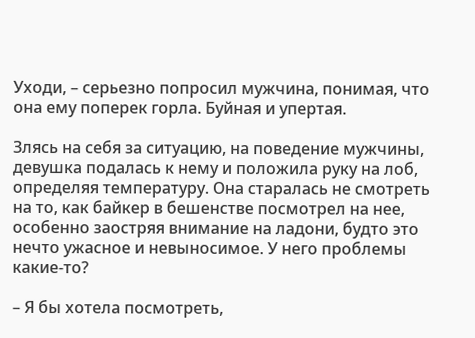Уходи, – серьезно попросил мужчина, понимая, что она ему поперек горла. Буйная и упертая.

Злясь на себя за ситуацию, на поведение мужчины, девушка подалась к нему и положила руку на лоб, определяя температуру. Она старалась не смотреть на то, как байкер в бешенстве посмотрел на нее, особенно заостряя внимание на ладони, будто это нечто ужасное и невыносимое. У него проблемы какие-то?

– Я бы хотела посмотреть,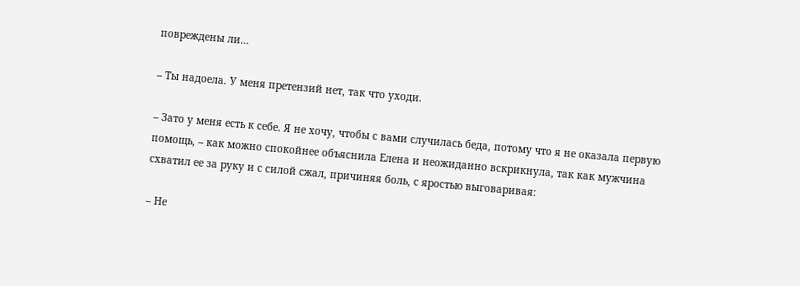повреждены ли…

– Ты надоела. У меня претензий нет, так что уходи.

– Зато у меня есть к себе. Я не хочу, чтобы с вами случилась беда, потому что я не оказала первую помощь, – как можно спокойнее объяснила Елена и неожиданно вскрикнула, так как мужчина схватил ее за руку и с силой сжал, причиняя боль, с яростью выговаривая:

– Не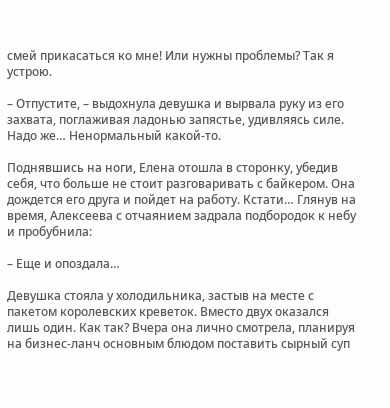смей прикасаться ко мне! Или нужны проблемы? Так я устрою.

– Отпустите, – выдохнула девушка и вырвала руку из его захвата, поглаживая ладонью запястье, удивляясь силе. Надо же… Ненормальный какой-то.

Поднявшись на ноги, Елена отошла в сторонку, убедив себя, что больше не стоит разговаривать с байкером. Она дождется его друга и пойдет на работу. Кстати… Глянув на время, Алексеева с отчаянием задрала подбородок к небу и пробубнила:

– Еще и опоздала…

Девушка стояла у холодильника, застыв на месте с пакетом королевских креветок. Вместо двух оказался лишь один. Как так? Вчера она лично смотрела, планируя на бизнес-ланч основным блюдом поставить сырный суп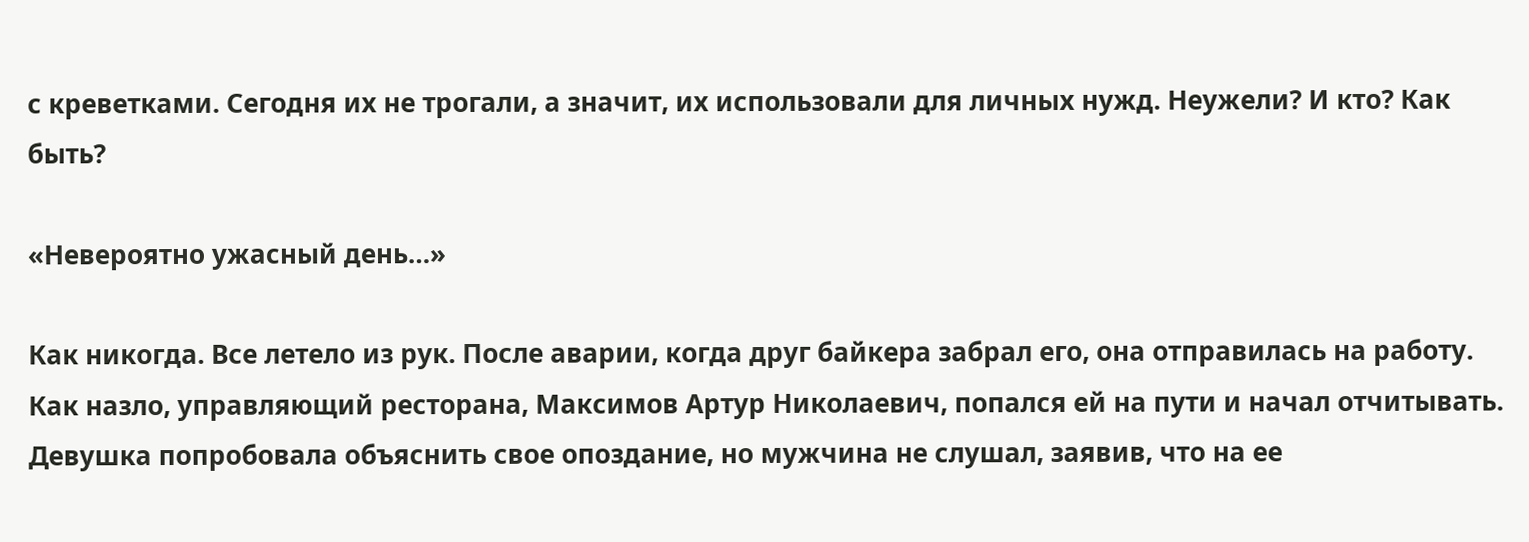с креветками. Сегодня их не трогали, а значит, их использовали для личных нужд. Неужели? И кто? Как быть?

«Невероятно ужасный день…»

Как никогда. Все летело из рук. После аварии, когда друг байкера забрал его, она отправилась на работу. Как назло, управляющий ресторана, Максимов Артур Николаевич, попался ей на пути и начал отчитывать. Девушка попробовала объяснить свое опоздание, но мужчина не слушал, заявив, что на ее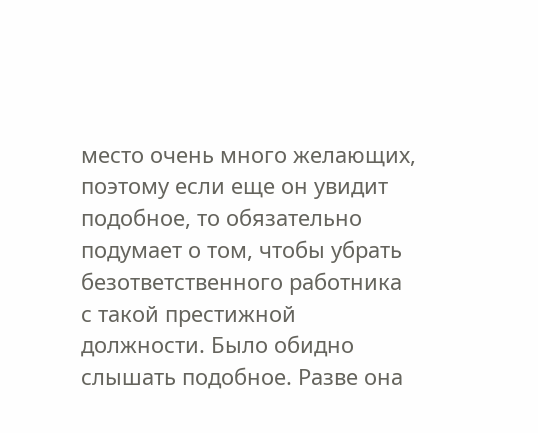место очень много желающих, поэтому если еще он увидит подобное, то обязательно подумает о том, чтобы убрать безответственного работника с такой престижной должности. Было обидно слышать подобное. Разве она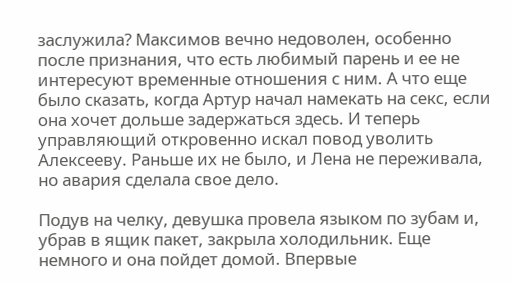заслужила? Максимов вечно недоволен, особенно после признания, что есть любимый парень и ее не интересуют временные отношения с ним. А что еще было сказать, когда Артур начал намекать на секс, если она хочет дольше задержаться здесь. И теперь управляющий откровенно искал повод уволить Алексееву. Раньше их не было, и Лена не переживала, но авария сделала свое дело.

Подув на челку, девушка провела языком по зубам и, убрав в ящик пакет, закрыла холодильник. Еще немного и она пойдет домой. Впервые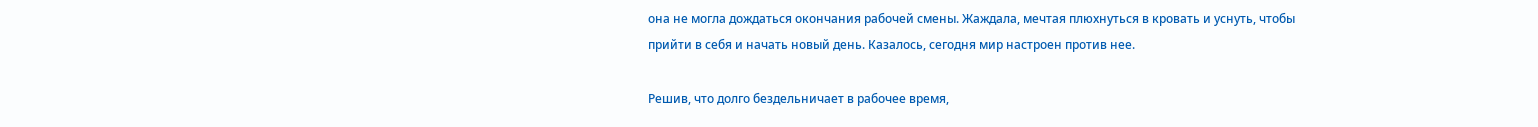она не могла дождаться окончания рабочей смены. Жаждала, мечтая плюхнуться в кровать и уснуть, чтобы прийти в себя и начать новый день. Казалось, сегодня мир настроен против нее.

Решив, что долго бездельничает в рабочее время,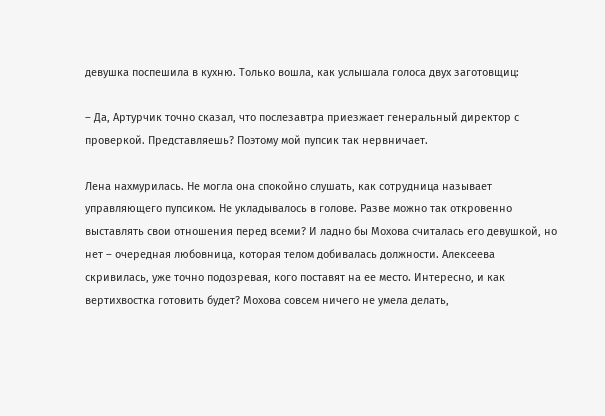девушка поспешила в кухню. Только вошла, как услышала голоса двух заготовщиц:

– Да, Артурчик точно сказал, что послезавтра приезжает генеральный директор с проверкой. Представляешь? Поэтому мой пупсик так нервничает.

Лена нахмурилась. Не могла она спокойно слушать, как сотрудница называет управляющего пупсиком. Не укладывалось в голове. Разве можно так откровенно выставлять свои отношения перед всеми? И ладно бы Мохова считалась его девушкой, но нет – очередная любовница, которая телом добивалась должности. Алексеева скривилась, уже точно подозревая, кого поставят на ее место. Интересно, и как вертихвостка готовить будет? Мохова совсем ничего не умела делать,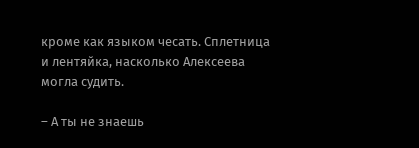кроме как языком чесать. Сплетница и лентяйка, насколько Алексеева могла судить.

– А ты не знаешь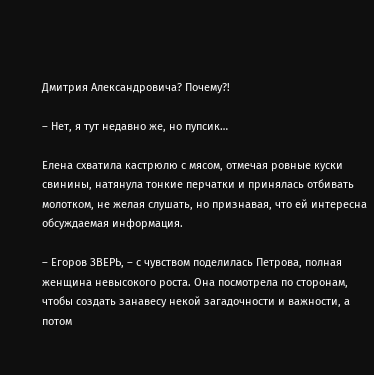Дмитрия Александровича? Почему?!

– Нет, я тут недавно же, но пупсик…

Елена схватила кастрюлю с мясом, отмечая ровные куски свинины, натянула тонкие перчатки и принялась отбивать молотком, не желая слушать, но признавая, что ей интересна обсуждаемая информация.

– Егоров ЗВЕРЬ, – с чувством поделилась Петрова, полная женщина невысокого роста. Она посмотрела по сторонам, чтобы создать занавесу некой загадочности и важности, а потом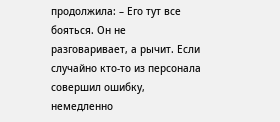продолжила: – Его тут все бояться. Он не разговаривает, а рычит. Если случайно кто-то из персонала совершил ошибку, немедленно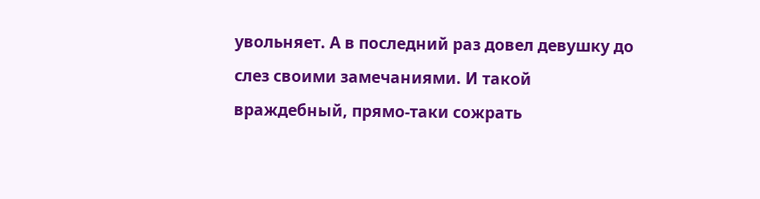увольняет. А в последний раз довел девушку до слез своими замечаниями. И такой враждебный, прямо-таки сожрать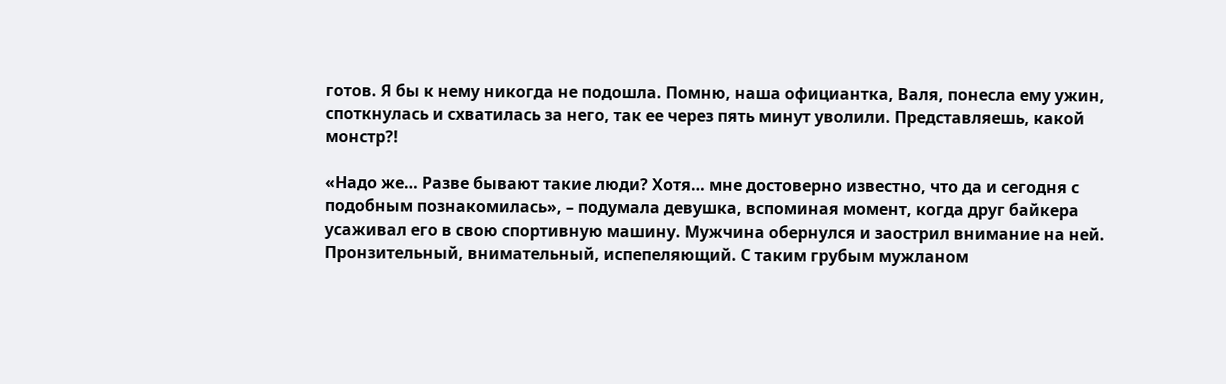готов. Я бы к нему никогда не подошла. Помню, наша официантка, Валя, понесла ему ужин, споткнулась и схватилась за него, так ее через пять минут уволили. Представляешь, какой монстр?!

«Надо же… Разве бывают такие люди? Хотя… мне достоверно известно, что да и сегодня с подобным познакомилась», – подумала девушка, вспоминая момент, когда друг байкера усаживал его в свою спортивную машину. Мужчина обернулся и заострил внимание на ней. Пронзительный, внимательный, испепеляющий. С таким грубым мужланом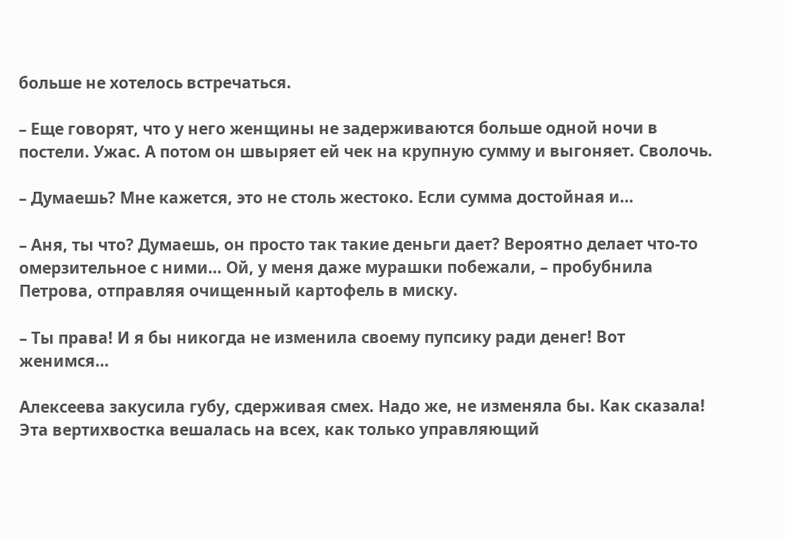больше не хотелось встречаться.

– Еще говорят, что у него женщины не задерживаются больше одной ночи в постели. Ужас. А потом он швыряет ей чек на крупную сумму и выгоняет. Сволочь.

– Думаешь? Мне кажется, это не столь жестоко. Если сумма достойная и…

– Аня, ты что? Думаешь, он просто так такие деньги дает? Вероятно делает что-то омерзительное с ними… Ой, у меня даже мурашки побежали, – пробубнила Петрова, отправляя очищенный картофель в миску.

– Ты права! И я бы никогда не изменила своему пупсику ради денег! Вот женимся…

Алексеева закусила губу, сдерживая смех. Надо же, не изменяла бы. Как сказала! Эта вертихвостка вешалась на всех, как только управляющий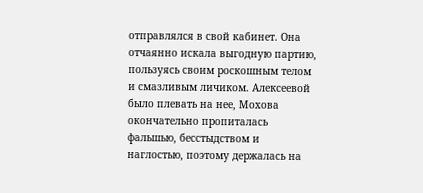отправлялся в свой кабинет. Она отчаянно искала выгодную партию, пользуясь своим роскошным телом и смазливым личиком. Алексеевой было плевать на нее, Мохова окончательно пропиталась фальшью, бесстыдством и наглостью, поэтому держалась на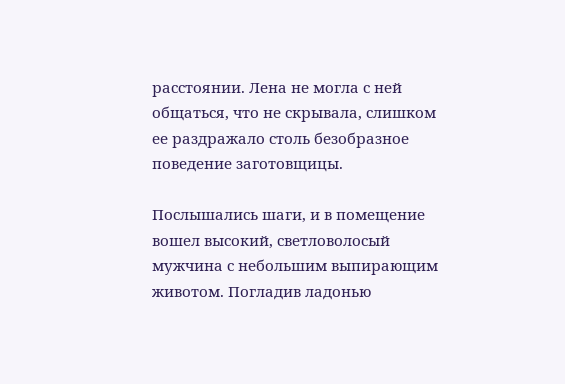расстоянии. Лена не могла с ней общаться, что не скрывала, слишком ее раздражало столь безобразное поведение заготовщицы.

Послышались шаги, и в помещение вошел высокий, светловолосый мужчина с небольшим выпирающим животом. Погладив ладонью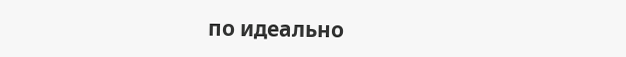по идеально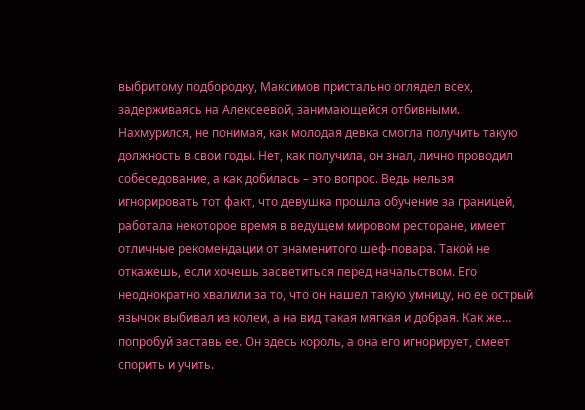выбритому подбородку, Максимов пристально оглядел всех, задерживаясь на Алексеевой, занимающейся отбивными. Нахмурился, не понимая, как молодая девка смогла получить такую должность в свои годы. Нет, как получила, он знал, лично проводил собеседование, а как добилась – это вопрос. Ведь нельзя игнорировать тот факт, что девушка прошла обучение за границей, работала некоторое время в ведущем мировом ресторане, имеет отличные рекомендации от знаменитого шеф-повара. Такой не откажешь, если хочешь засветиться перед начальством. Его неоднократно хвалили за то, что он нашел такую умницу, но ее острый язычок выбивал из колеи, а на вид такая мягкая и добрая. Как же… попробуй заставь ее. Он здесь король, а она его игнорирует, смеет спорить и учить.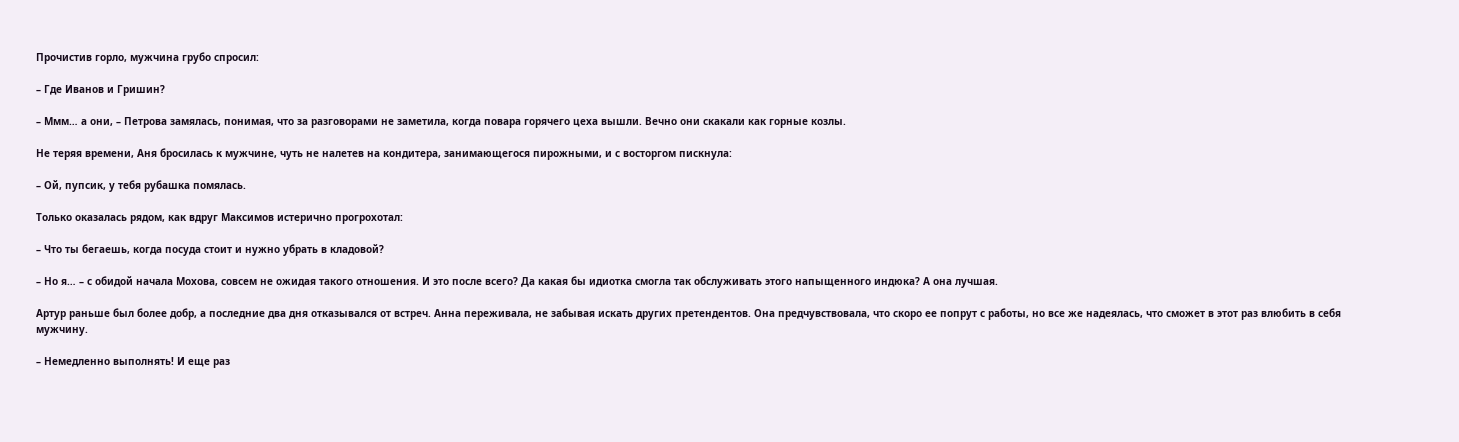Прочистив горло, мужчина грубо спросил:

– Где Иванов и Гришин?

– Ммм… а они, – Петрова замялась, понимая, что за разговорами не заметила, когда повара горячего цеха вышли. Вечно они скакали как горные козлы.

Не теряя времени, Аня бросилась к мужчине, чуть не налетев на кондитера, занимающегося пирожными, и с восторгом пискнула:

– Ой, пупсик, у тебя рубашка помялась.

Только оказалась рядом, как вдруг Максимов истерично прогрохотал:

– Что ты бегаешь, когда посуда стоит и нужно убрать в кладовой?

– Но я… – с обидой начала Мохова, совсем не ожидая такого отношения. И это после всего? Да какая бы идиотка смогла так обслуживать этого напыщенного индюка? А она лучшая.

Артур раньше был более добр, а последние два дня отказывался от встреч. Анна переживала, не забывая искать других претендентов. Она предчувствовала, что скоро ее попрут с работы, но все же надеялась, что сможет в этот раз влюбить в себя мужчину.

– Немедленно выполнять! И еще раз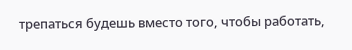трепаться будешь вместо того, чтобы работать,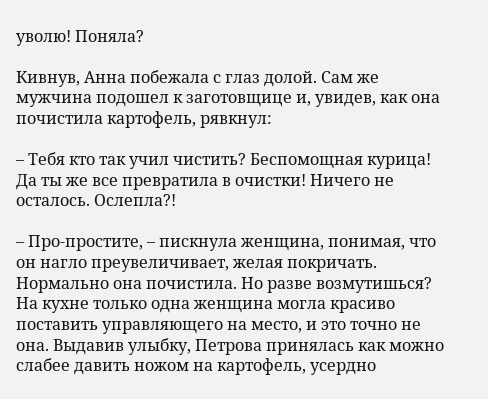уволю! Поняла?

Кивнув, Анна побежала с глаз долой. Сам же мужчина подошел к заготовщице и, увидев, как она почистила картофель, рявкнул:

– Тебя кто так учил чистить? Беспомощная курица! Да ты же все превратила в очистки! Ничего не осталось. Ослепла?!

– Про-простите, – пискнула женщина, понимая, что он нагло преувеличивает, желая покричать. Нормально она почистила. Но разве возмутишься? На кухне только одна женщина могла красиво поставить управляющего на место, и это точно не она. Выдавив улыбку, Петрова принялась как можно слабее давить ножом на картофель, усердно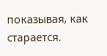показывая, как старается.